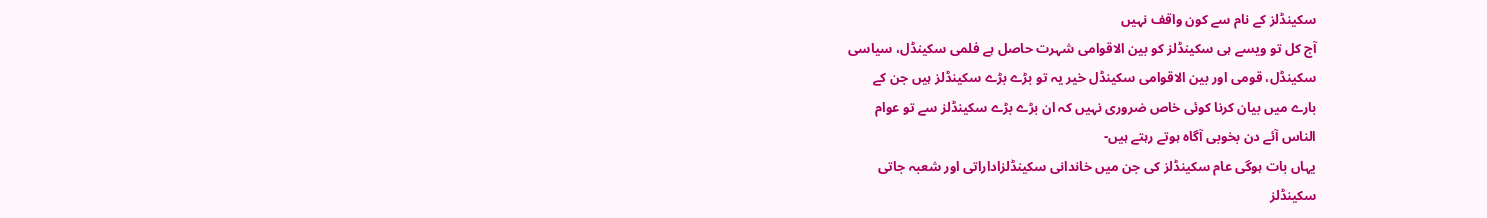سکینڈلز کے نام سے کون واقف نہیں
آج کل تو ویسے ہی سکینڈلز کو بین الاقوامی شہرت حاصل ہے فلمی سکینڈل، سیاسی
سکینڈل، قومی اور بین الاقوامی سکینڈل خیر یہ تو بڑے بڑے سکینڈلز ہیں جن کے
بارے میں بیان کرنا کوئی خاص ضروری نہیں کہ ان بڑے بڑے سکینڈلز سے تو عوام
الناس آئے دن بخوبی آگاہ ہوتے رہتے ہیں-
یہاں بات ہوگی عام سکینڈلز کی جن میں خاندانی سکینڈلزاداراتی اور شعبہ جاتی
سکینڈلز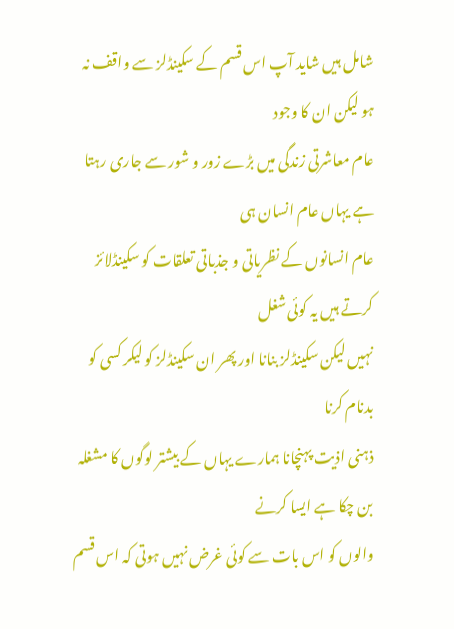شامل ہیں شاید آپ اس قسم کے سکینڈلز سے واقف نہ ہو لیکن ان کا وجود
عام معاشرتی زندگی میں بڑے زور و شور سے جاری رہتا ہے یہاں عام انسان ہی
عام انسانوں کے نظریاتی و جذباتی تعلقات کو سکینڈلائز کرتے ہیں یہ کوئی شغل
نہیں لیکن سکینڈلز بنانا اور پھر ان سکینڈلز کو لیکر کسی کو بدنام کرنا
ذہنی اذیت پہنچانا ہمارے یہاں کے بیشتر لوگوں کا مشغلہ بن چکا ہے ایسا کرنے
والوں کو اس بات سے کوئی غرض نہیں ہوتی کہ اس قسم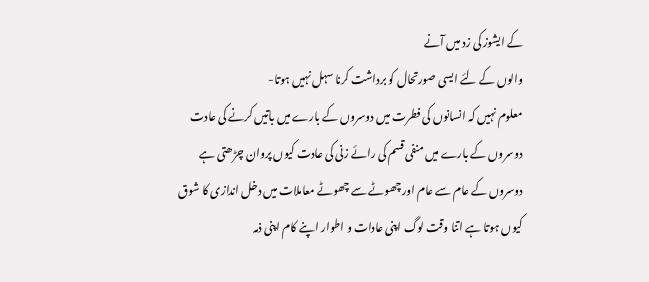کے ایشوز کی زد میں آنے
والوں کے لئے ایسی صورتحال کو برداشت کرنا سہل نہیں ہوتا-
معلوم نہیں کہ انسانوں کی فطرت میں دوسروں کے بارے میں باتیں کرنے کی عادت
دوسروں کے بارے میں منفی قسم کی رائے زنی کی عادت کیوں پروان چڑھتی ہے
دوسروں کے عام سے عام اور چھوٹے سے چھوٹے معاملات میں دخل اندازی کا شوق
کیوں ہوتا ہے اتنا وقت لوگ اپنی عادات و اطوار اپنے کام اپنی ذمہ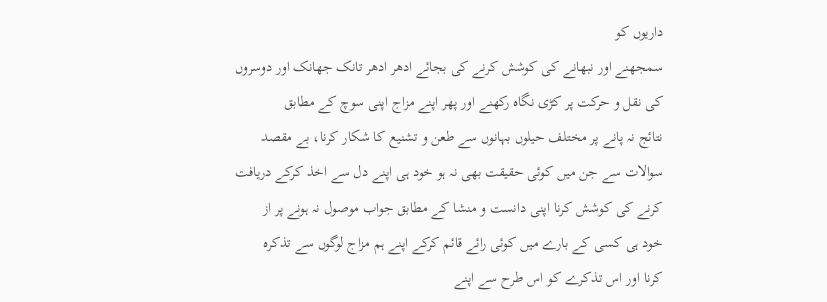داریوں کو
سمجھنے اور نبھانے کی کوشش کرنے کی بجائے ادھر ادھر تانک جھانک اور دوسروں
کی نقل و حرکت پر کڑی نگاہ رکھنے اور پھر اپنے مزاج اپنی سوچ کے مطابق
نتائج نہ پانے پر مختلف حیلوں بہانوں سے طعن و تشنیع کا شکار کرنا، بے مقصد
سوالات سے جن میں کوئی حقیقت بھی نہ ہو خود ہی اپنے دل سے اخذ کرکے دریافت
کرنے کی کوشش کرنا اپنی دانست و منشا کے مطابق جواب موصول نہ ہونے پر از
خود ہی کسی کے بارے میں کوئی رائے قائم کرکے اپنے ہم مزاج لوگوں سے تذکرہ
کرنا اور اس تذکرے کو اس طرح سے اپنے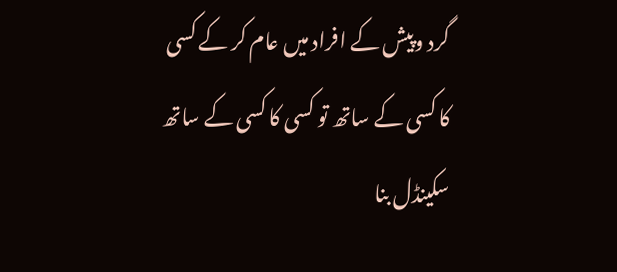گرد وپیش کے افراد میں عام کر کے کسی
کا کسی کے ساتھ تو کسی کا کسی کے ساتھ سکینڈل بنا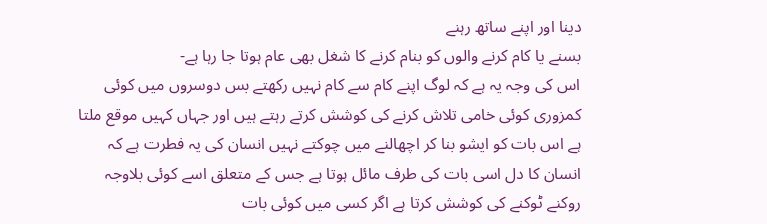دینا اور اپنے ساتھ رہنے
بسنے یا کام کرنے والوں کو بنام کرنے کا شغل بھی عام ہوتا جا رہا ہے-
اس کی وجہ یہ ہے کہ لوگ اپنے کام سے کام نہیں رکھتے بس دوسروں میں کوئی
کمزوری کوئی خامی تلاش کرنے کی کوشش کرتے رہتے ہیں اور جہاں کہیں موقع ملتا
ہے اس بات کو ایشو بنا کر اچھالنے میں چوکتے نہیں انسان کی یہ فطرت ہے کہ
انسان کا دل اسی بات کی طرف مائل ہوتا ہے جس کے متعلق اسے کوئی بلاوجہ
روکنے ٹوکنے کی کوشش کرتا ہے اگر کسی میں کوئی بات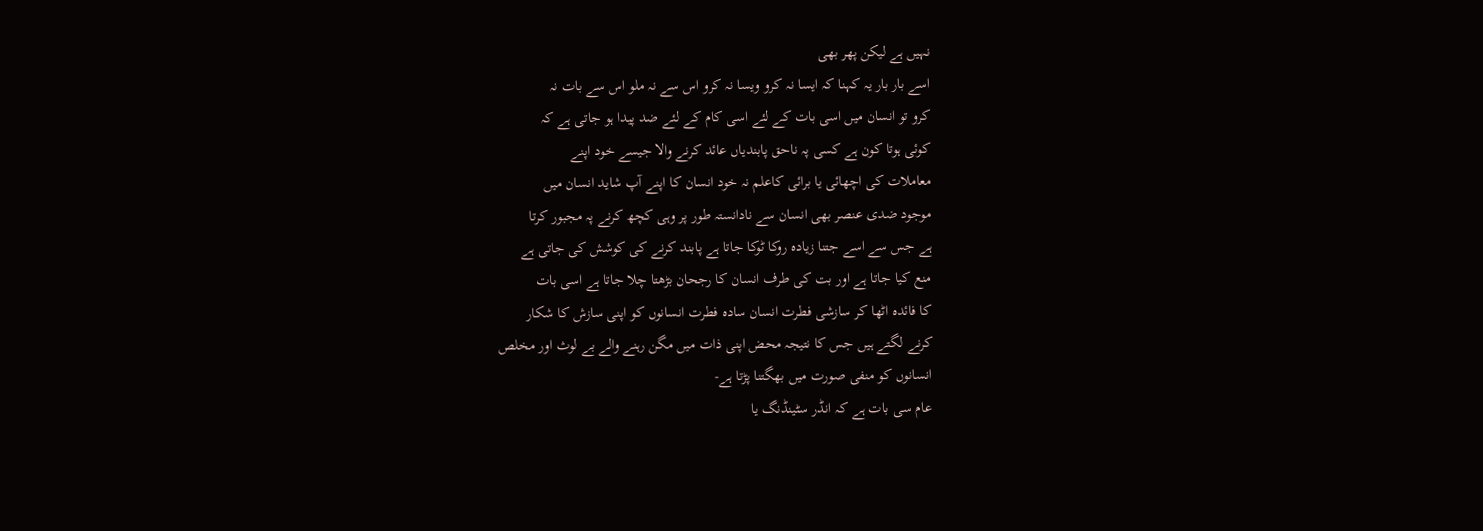نہیں ہے لیکن پھر بھی
اسے بار بار یہ کہنا کہ ایسا نہ کرو ویسا نہ کرو اس سے نہ ملو اس سے بات نہ
کرو تو انسان میں اسی بات کے لئے اسی کام کے لئے ضد پیدا ہو جاتی ہے کہ
کوئی ہوتا کون ہے کسی پہ ناحق پابندیاں عائد کرنے والا جیسے خود اپنے
معاملات کی اچھائی یا برائی کاعلم نہ خود انسان کا اپنے آپ شاید انسان میں
موجود ضدی عنصر بھی انسان سے نادانستہ طور پر وہی کچھ کرنے پہ مجبور کرتا
ہے جس سے اسے جتنا زیادہ روکا ٹوکا جاتا ہے پابند کرنے کی کوشش کی جاتی ہے
منع کیا جاتا ہے اور بت کی طرف انسان کا رجحان بڑھتا چلا جاتا ہے اسی بات
کا فائدہ اٹھا کر سازشی فطرت انسان سادہ فطرت انسانوں کو اپنی سازش کا شکار
کرنے لگتے ہیں جس کا نتیجہ محض اپنی ذات میں مگن رہنے والے بے لوث اور مخلص
انسانوں کو منفی صورت میں بھگتنا پڑتا ہے-
عام سی بات ہے کہ انڈر سٹینڈنگ یا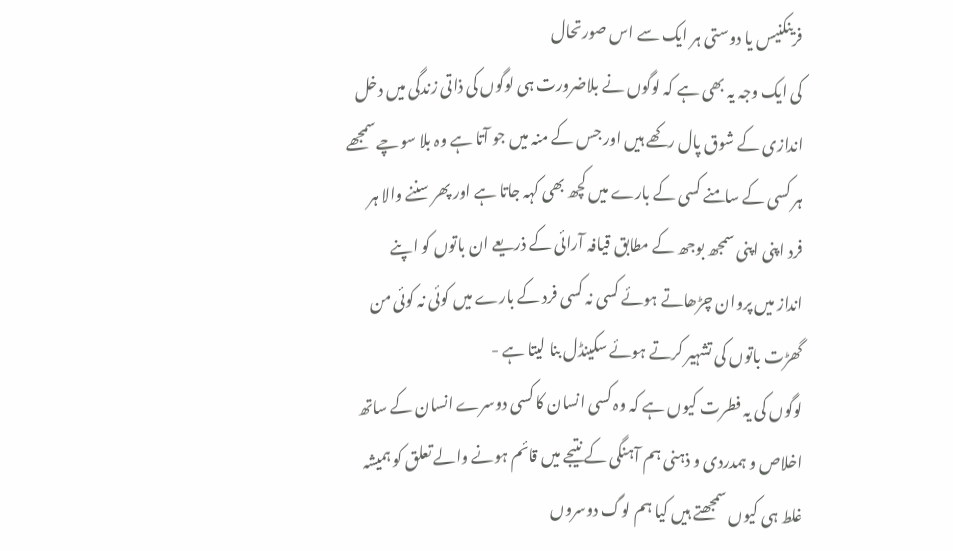فرینکنیس یا دوستی ہر ایک سے اس صورتحال
کی ایک وجہ یہ بھی ہے کہ لوگوں نے بلاضرورت ہی لوگوں کی ذاتی زندگی میں دخل
اندازی کے شوق پال رکھے ہیں اور جس کے منہ میں جو آتا ہے وہ بلا سوچے سمجھے
ہر کسی کے سامنے کسی کے بارے میں کچھ بھی کہہ جاتا ہے اور پھر سننے والا ہر
فرد اپنی اپنی سمجھ بوجھ کے مطابق قیافہ آرائی کے ذریعے ان باتوں کو اپنے
انداز میں پروان چڑھاتے ہوئے کسی نہ کسی فرد کے بارے میں کوئی نہ کوئی من
گھڑت باتوں کی تشہیر کرتے ہوئے سکینڈل بنا لیتا ہے -
لوگوں کی یہ فطرت کیوں ہے کہ وہ کسی انسان کا کسی دوسرے انسان کے ساتھ
اخلاص و ہمدردی و ذہنی ہم آہنگی کے نتیجے میں قائم ہونے والے تعلق کو ہمیشہ
غلط ہی کیوں سمجھتے ہیں کیا ہم لوگ دوسروں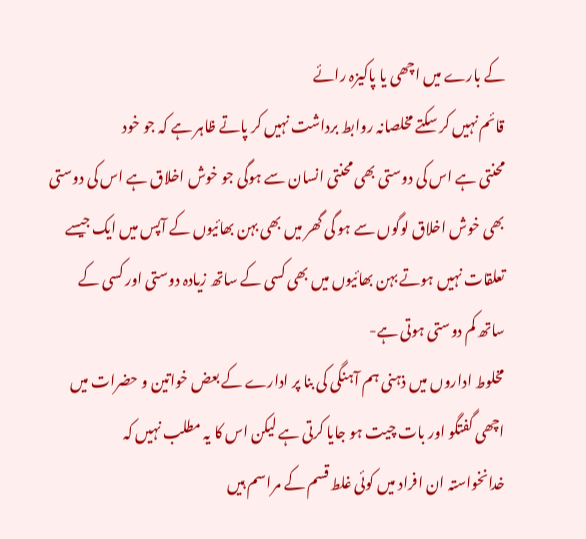کے بارے میں اچھی یا پاکیزہ رائے
قائم نہیں کر سکتے مخلصانہ روابط برداشت نہیں کر پاتے ظاہر ہے کہ جو خود
محنتی ہے اس کی دوستی بھی محنتی انسان سے ہوگی جو خوش اخلاق ہے اس کی دوستی
بھی خوش اخلاق لوگوں سے ہو گی گھر میں بھی بہن بھائیوں کے آپس میں ایک جیسے
تعلقات نہیں ہوتے بہن بھائیوں میں بھی کسی کے ساتھ زیادہ دوستی اور کسی کے
ساتھ کم دوستی ہوتی ہے-
مخلوط اداروں میں ذہنی ہم آہنگی کی بنا پر ادارے کے بعض خواتین و حضرات میں
اچھی گفتگو اور بات چیت ہو جایا کرتی ہے لیکن اس کا یہ مطلب نہیں کہ
خدانخواستہ ان افراد میں کوئی غلط قسم کے مراسم ہیں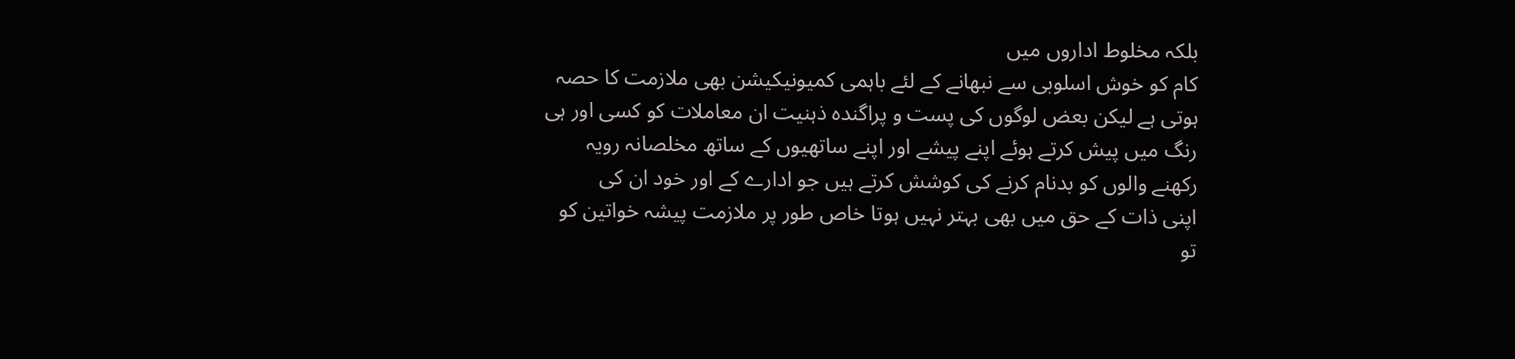بلکہ مخلوط اداروں میں
کام کو خوش اسلوبی سے نبھانے کے لئے باہمی کمیونیکیشن بھی ملازمت کا حصہ
ہوتی ہے لیکن بعض لوگوں کی پست و پراگندہ ذہنیت ان معاملات کو کسی اور ہی
رنگ میں پیش کرتے ہوئے اپنے پیشے اور اپنے ساتھیوں کے ساتھ مخلصانہ رویہ
رکھنے والوں کو بدنام کرنے کی کوشش کرتے ہیں جو ادارے کے اور خود ان کی
اپنی ذات کے حق میں بھی بہتر نہیں ہوتا خاص طور پر ملازمت پیشہ خواتین کو
تو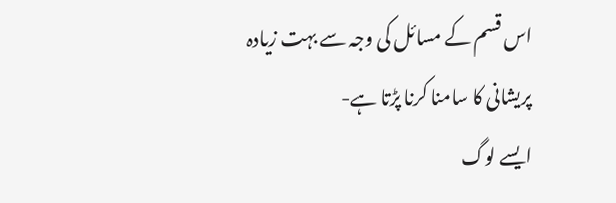اس قسم کے مسائل کی وجہ سے بہت زیادہ پریشانی کا سامنا کرنا پڑتا ہے-
ایسے لوگ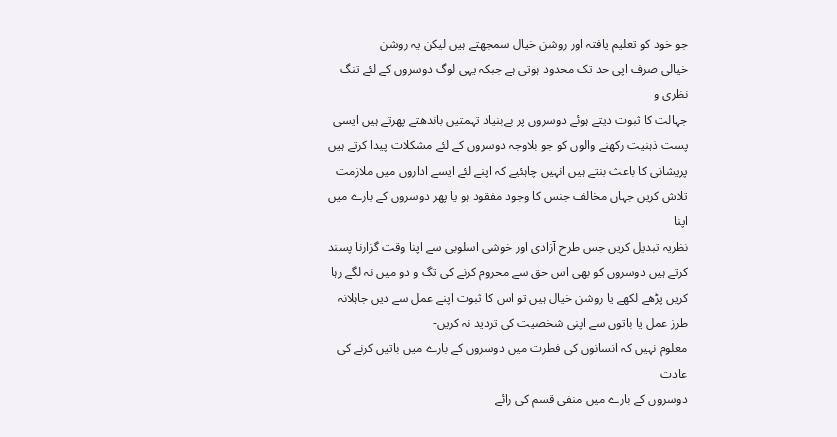جو خود کو تعلیم یافتہ اور روشن خیال سمجھتے ہیں لیکن یہ روشن
خیالی صرف اپی حد تک محدود ہوتی ہے جبکہ یہی لوگ دوسروں کے لئے تنگ نظری و
جہالت کا ثبوت دیتے ہوئے دوسروں پر بےبنیاد تہمتیں باندھتے پھرتے ہیں ایسی
پست ذہنیت رکھنے والوں کو جو بلاوجہ دوسروں کے لئے مشکلات پیدا کرتے ہیں
پریشانی کا باعث بنتے ہیں انہیں چاہئیے کہ اپنے لئے ایسے اداروں میں ملازمت
تلاش کریں جہاں مخالف جنس کا وجود مفقود ہو یا پھر دوسروں کے بارے میں اپنا
نظریہ تبدیل کریں جس طرح آزادی اور خوشی اسلوبی سے اپنا وقت گزارنا پسند
کرتے ہیں دوسروں کو بھی اس حق سے محروم کرنے کی تگ و دو میں نہ لگے رہا
کریں پڑھے لکھے یا روشن خیال ہیں تو اس کا ثبوت اپنے عمل سے دیں جاہلانہ
طرز عمل یا باتوں سے اپنی شخصیت کی تردید نہ کریں-
معلوم نہیں کہ انسانوں کی فطرت میں دوسروں کے بارے میں باتیں کرنے کی عادت
دوسروں کے بارے میں منفی قسم کی رائے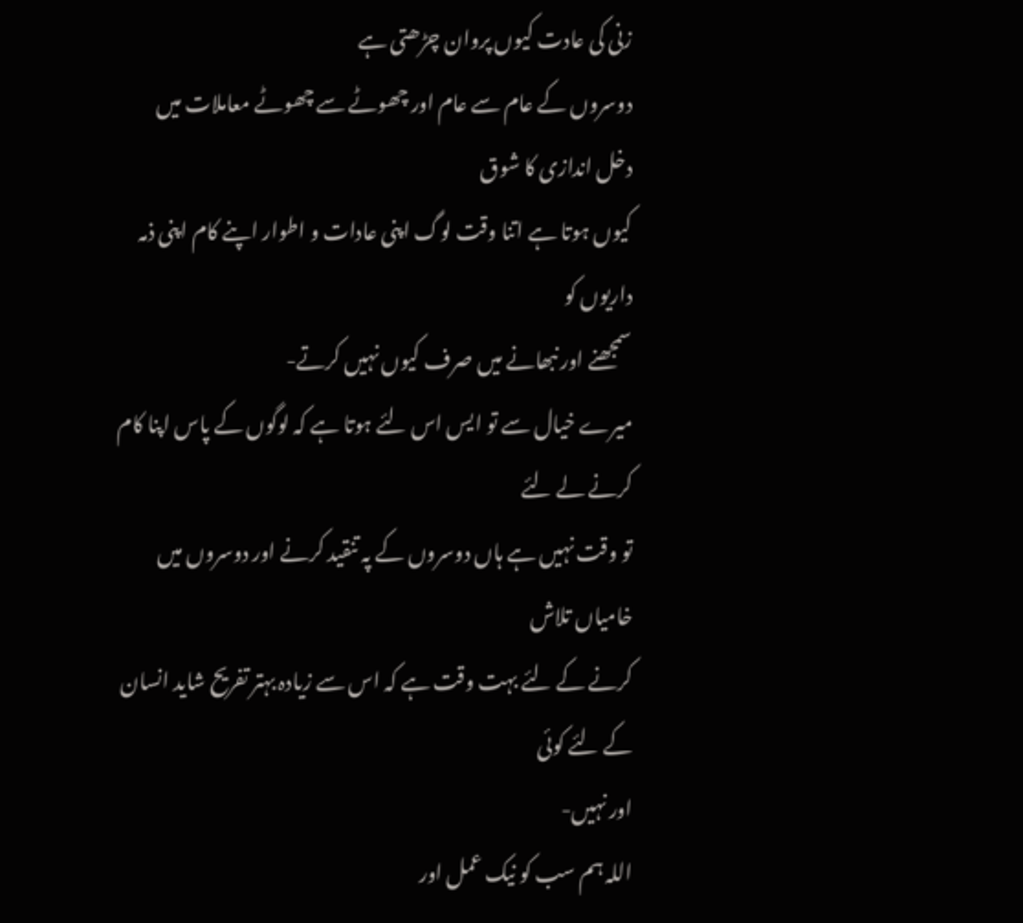زنی کی عادت کیوں پروان چڑھتی ہے
دوسروں کے عام سے عام اور چھوٹے سے چھوٹے معاملات میں دخل اندازی کا شوق
کیوں ہوتا ہے اتنا وقت لوگ اپنی عادات و اطوار اپنے کام اپنی ذمہ داریوں کو
سمجھنے اور نبھانے میں صرف کیوں نہیں کرتے-
میرے خیال سے تو ایس اس لئے ہوتا ہے کہ لوگوں کے پاس اپنا کام کرنے لے لئے
تو وقت نہیں ہے ہاں دوسروں کے پہ تنقید کرنے اور دوسروں میں خامیاں تلاش
کرنے کے لئے بہت وقت ہے کہ اس سے زیادہ بہتر تفریح شاید انسان کے لئے کوئی
اور نہیں-
اللہ ہم سب کو نیک عمل اور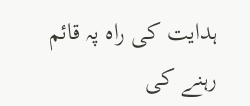ہدایت کی راہ پہ قائم رہنے کی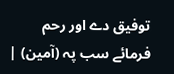توفیق دے اور رحم
فرمائے سب پہ (آمین) |